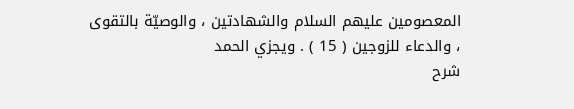المعصومين عليهم السلام والشهادتين ، والوصيّة بالتقوى ، والدعاء للزوجين ( 15 ) . ويجزي الحمد
شرح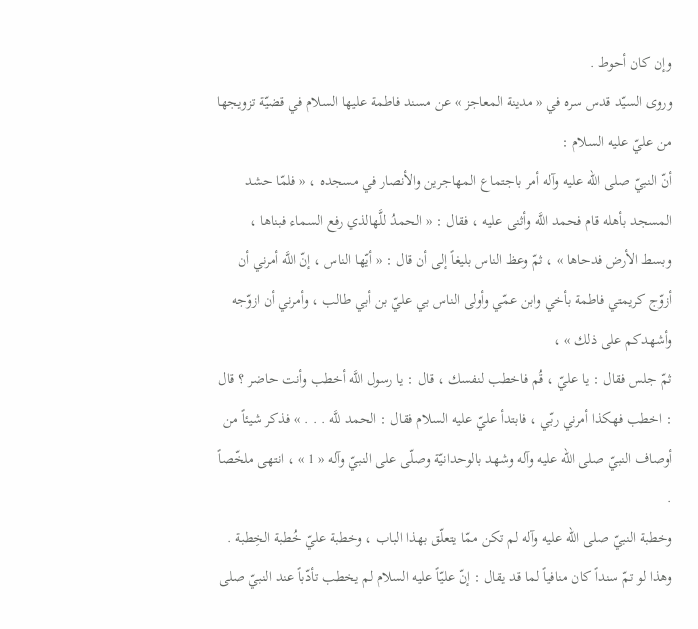وإن كان أحوط .
وروى السيّد قدس سره في « مدينة المعاجز » عن مسند فاطمة عليها السلام في قضيّة تزويجها من عليّ عليه السلام :
أنّ النبيّ صلى الله عليه وآله أمر باجتماع المهاجرين والأنصار في مسجده ، « فلمّا حشد المسجد بأهله قام فحمد اللَّه وأثنى عليه ، فقال : « الحمدُ للَّهالذي رفع السماء فبناها ، وبسط الأرض فدحاها » ، ثمّ وعظ الناس بليغاً إلى أن قال : « أيّها الناس ، إنّ اللَّه أمرني أن أزوّج كريمتي فاطمة بأخي وابن عمّي وأولى الناس بي عليّ بن أبي طالب ، وأمرني أن ازوّجه وأشهدكم على ذلك » ،
ثمّ جلس فقال : يا عليّ ، قُم فاخطب لنفسك ، قال : يا رسول اللَّه أخطب وأنت حاضر ؟ قال : اخطب فهكذا أمرني ربّي ، فابتدأ عليّ عليه السلام فقال : الحمد للَّه . . . » فذكر شيئاً من أوصاف النبيّ صلى الله عليه وآله وشهد بالوحدانيّة وصلّى على النبيّ وآله « 1 » ، انتهى ملخّصاً .
وخطبة النبيّ صلى الله عليه وآله لم تكن ممّا يتعلّق بهذا الباب ، وخطبة عليّ خُطبة الخِطبة . وهذا لو تمّ سنداً كان منافياً لما قد يقال : إنّ عليّاً عليه السلام لم يخطب تأدّباً عند النبيّ صلى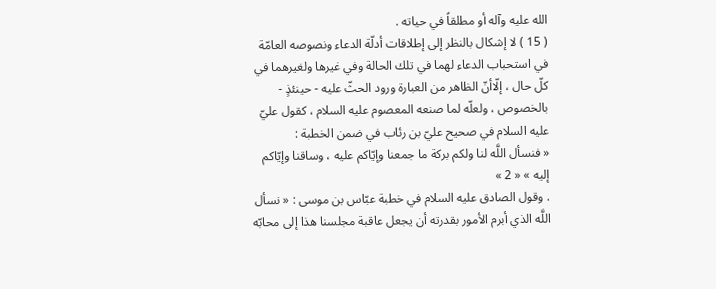الله عليه وآله أو مطلقاً في حياته .
( 15 ) لا إشكال بالنظر إلى إطلاقات أدلّة الدعاء ونصوصه العامّة في استحباب الدعاء لهما في تلك الحالة وفي غيرها ولغيرهما في كلّ حال ، إلّاأنّ الظاهر من العبارة ورود الحثّ عليه - حينئذٍ - بالخصوص ، ولعلّه لما صنعه المعصوم عليه السلام ، كقول عليّ عليه السلام في صحيح عليّ بن رئاب في ضمن الخطبة :
« فنسأل اللَّه لنا ولكم بركة ما جمعنا وإيّاكم عليه ، وساقنا وإيّاكم إليه » « 2 »
. وقول الصادق عليه السلام في خطبة عبّاس بن موسى : « نسأل اللَّه الذي أبرم الأمور بقدرته أن يجعل عاقبة مجلسنا هذا إلى محابّه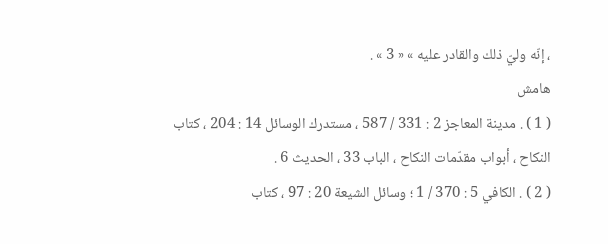، إنّه وليّ ذلك والقادر عليه » « 3 » .
هامش
( 1 ) . مدينة المعاجز 2 : 331 / 587 ، مستدرك الوسائل 14 : 204 ، كتاب النكاح ، أبواب مقدّمات النكاح ، الباب 33 ، الحديث 6 .
( 2 ) . الكافي 5 : 370 / 1 ؛ وسائل الشيعة 20 : 97 ، كتاب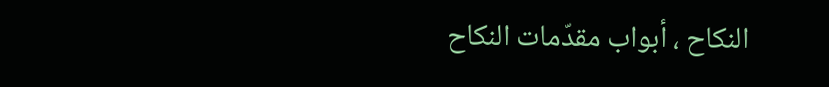النكاح ، أبواب مقدّمات النكاح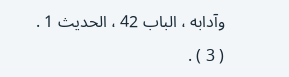وآدابه ، الباب 42 ، الحديث 1 .
( 3 ) .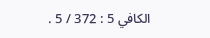الكافي 5 : 372 / 5 .